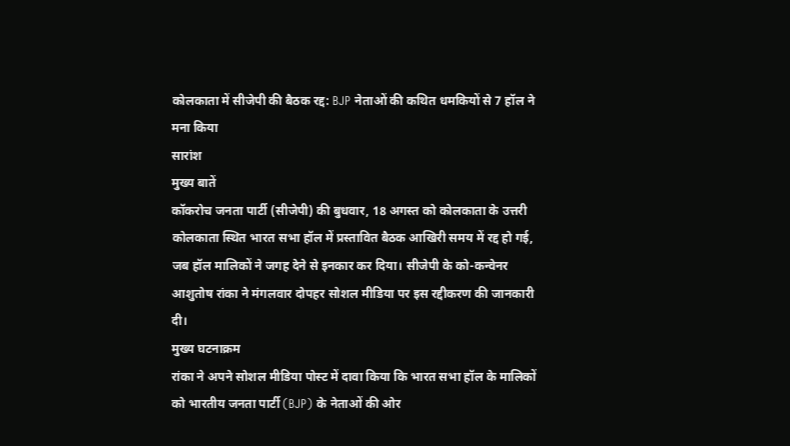कोलकाता में सीजेपी की बैठक रद्द: BJP नेताओं की कथित धमकियों से 7 हॉल ने मना किया
सारांश
मुख्य बातें
कॉकरोच जनता पार्टी (सीजेपी) की बुधवार, 18 अगस्त को कोलकाता के उत्तरी कोलकाता स्थित भारत सभा हॉल में प्रस्तावित बैठक आखिरी समय में रद्द हो गई, जब हॉल मालिकों ने जगह देने से इनकार कर दिया। सीजेपी के को-कन्वेनर आशुतोष रांका ने मंगलवार दोपहर सोशल मीडिया पर इस रद्दीकरण की जानकारी दी।
मुख्य घटनाक्रम
रांका ने अपने सोशल मीडिया पोस्ट में दावा किया कि भारत सभा हॉल के मालिकों को भारतीय जनता पार्टी (BJP) के नेताओं की ओर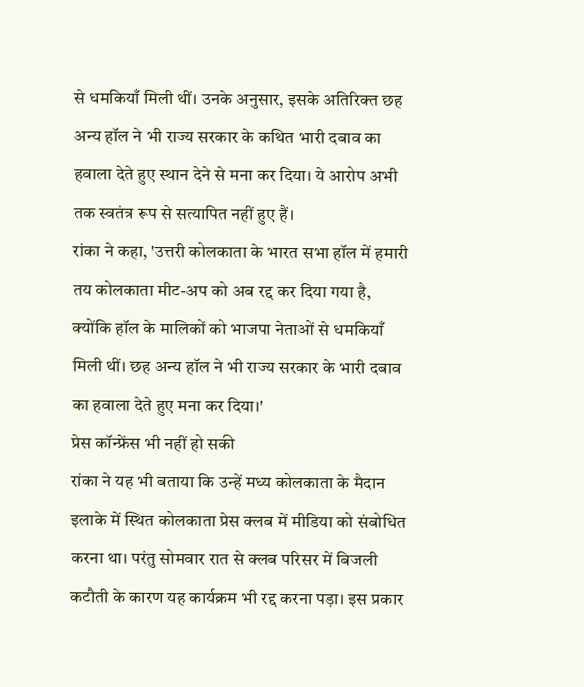से धमकियाँ मिली थीं। उनके अनुसार, इसके अतिरिक्त छह अन्य हॉल ने भी राज्य सरकार के कथित भारी दबाव का हवाला देते हुए स्थान देने से मना कर दिया। ये आरोप अभी तक स्वतंत्र रूप से सत्यापित नहीं हुए हैं।
रांका ने कहा, 'उत्तरी कोलकाता के भारत सभा हॉल में हमारी तय कोलकाता मीट-अप को अब रद्द कर दिया गया है, क्योंकि हॉल के मालिकों को भाजपा नेताओं से धमकियाँ मिली थीं। छह अन्य हॉल ने भी राज्य सरकार के भारी दबाव का हवाला देते हुए मना कर दिया।'
प्रेस कॉन्फ्रेंस भी नहीं हो सकी
रांका ने यह भी बताया कि उन्हें मध्य कोलकाता के मैदान इलाके में स्थित कोलकाता प्रेस क्लब में मीडिया को संबोधित करना था। परंतु सोमवार रात से क्लब परिसर में बिजली कटौती के कारण यह कार्यक्रम भी रद्द करना पड़ा। इस प्रकार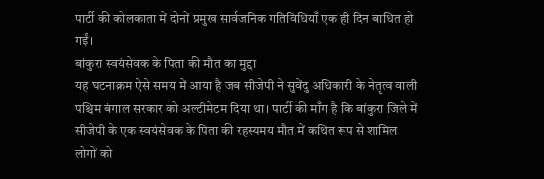पार्टी की कोलकाता में दोनों प्रमुख सार्वजनिक गतिविधियाँ एक ही दिन बाधित हो गईं।
बांकुरा स्वयंसेवक के पिता की मौत का मुद्दा
यह घटनाक्रम ऐसे समय में आया है जब सीजेपी ने सुवेंदु अधिकारी के नेतृत्व वाली पश्चिम बंगाल सरकार को अल्टीमेटम दिया था। पार्टी की माँग है कि बांकुरा जिले में सीजेपी के एक स्वयंसेवक के पिता की रहस्यमय मौत में कथित रूप से शामिल लोगों को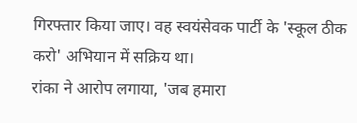गिरफ्तार किया जाए। वह स्वयंसेवक पार्टी के 'स्कूल ठीक करो' अभियान में सक्रिय था।
रांका ने आरोप लगाया, 'जब हमारा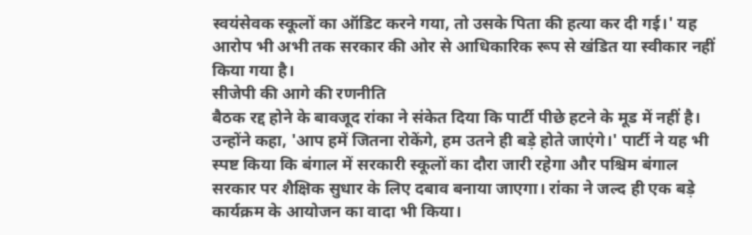स्वयंसेवक स्कूलों का ऑडिट करने गया, तो उसके पिता की हत्या कर दी गई।' यह आरोप भी अभी तक सरकार की ओर से आधिकारिक रूप से खंडित या स्वीकार नहीं किया गया है।
सीजेपी की आगे की रणनीति
बैठक रद्द होने के बावजूद रांका ने संकेत दिया कि पार्टी पीछे हटने के मूड में नहीं है। उन्होंने कहा, 'आप हमें जितना रोकेंगे, हम उतने ही बड़े होते जाएंगे।' पार्टी ने यह भी स्पष्ट किया कि बंगाल में सरकारी स्कूलों का दौरा जारी रहेगा और पश्चिम बंगाल सरकार पर शैक्षिक सुधार के लिए दबाव बनाया जाएगा। रांका ने जल्द ही एक बड़े कार्यक्रम के आयोजन का वादा भी किया।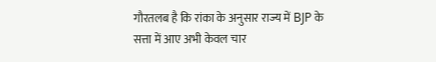गौरतलब है कि रांका के अनुसार राज्य में BJP के सत्ता में आए अभी केवल चार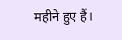महीने हुए हैं।